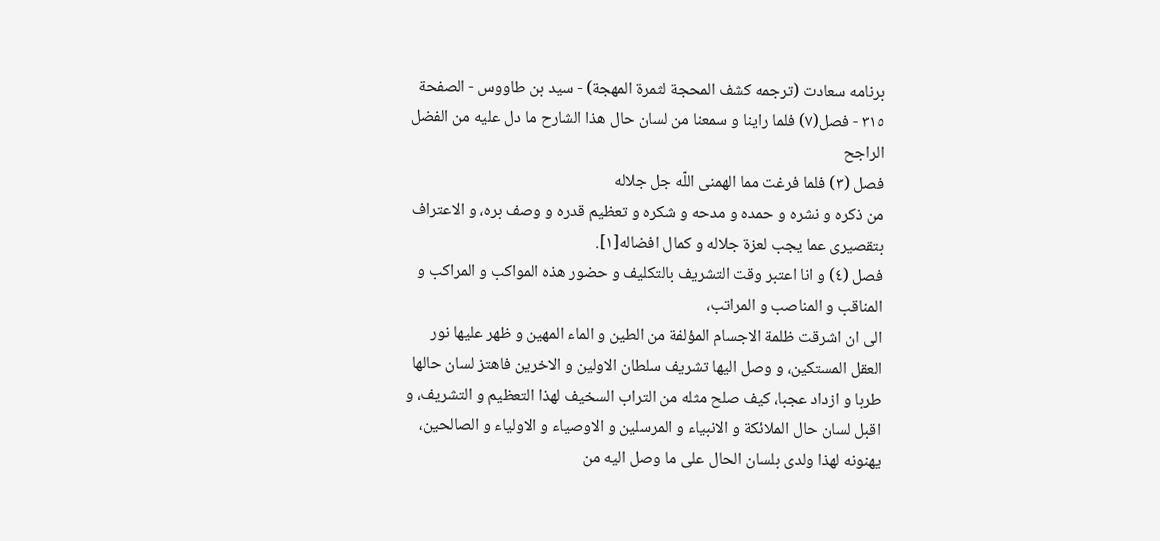برنامه سعادت (ترجمه کشف المحجة لثمرة المهجة) - سید بن طاووس - الصفحة ٣١٥ - فصل(٧) فلما راينا و سمعنا من لسان حال هذا الشارح ما دل عليه من الفضل الراجح
فصل (٣) فلما فرغت مما الهمنى اللّه جل جلاله
من ذكره و نشره و حمده و مدحه و شكره و تعظيم قدره و وصف بره، و الاعتراف بتقصيرى عما يجب لعزة جلاله و كمال افضاله[١].
فصل (٤) و انا اعتبر وقت التشريف بالتكليف و حضور هذه المواكب و المراكب و المناقب و المناصب و المراتب،
الى ان اشرقت ظلمة الاجسام المؤلفة من الطين و الماء المهين و ظهر عليها نور العقل المستكين، و وصل اليها تشريف سلطان الاولين و الاخرين فاهتز لسان حالها طربا و ازداد عجبا، كيف صلح مثله من التراب السخيف لهذا التعظيم و التشريف، و اقبل لسان حال الملائكة و الانبياء و المرسلين و الاوصياء و الاولياء و الصالحين، يهنونه لهذا ولدى بلسان الحال على ما وصل اليه من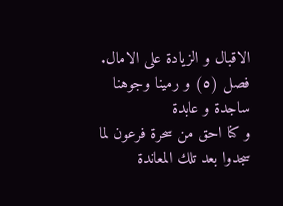الاقبال و الزيادة على الامال.
فصل (٥) و رمينا وجوهنا ساجدة و عابدة
و كنا احق من سحرة فرعون لما سجدوا بعد تلك المعاندة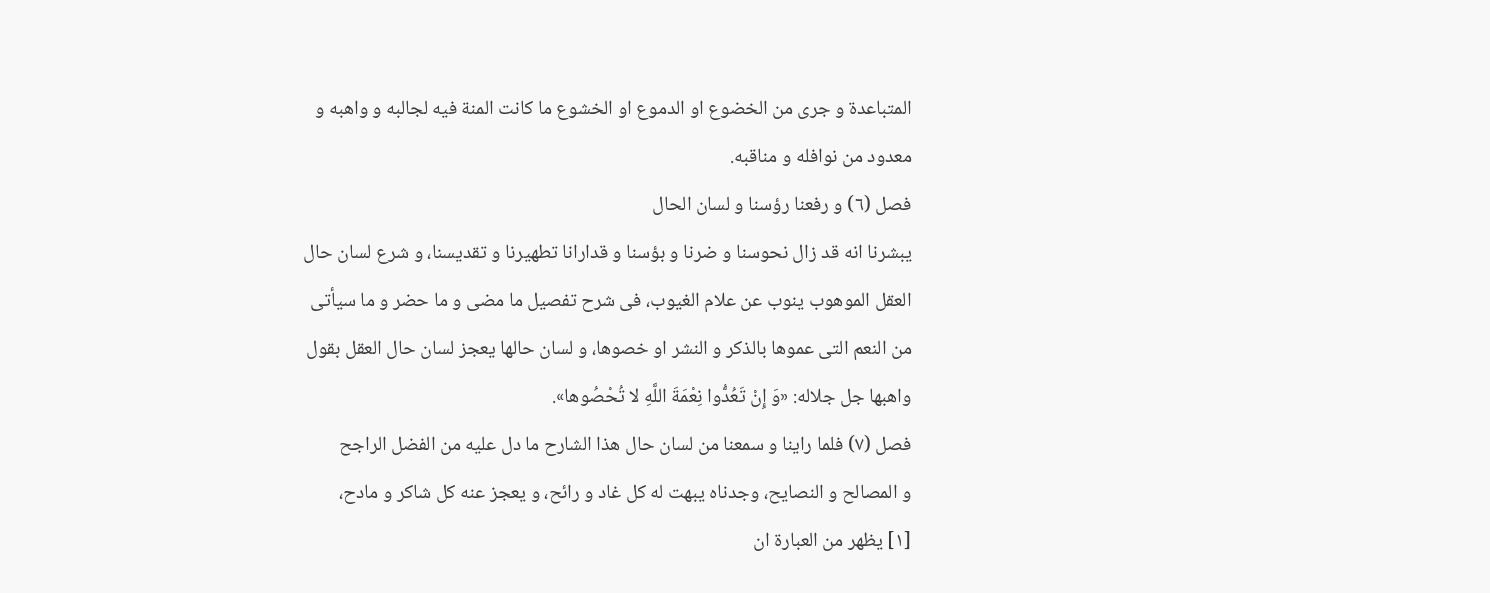المتباعدة و جرى من الخضوع او الدموع او الخشوع ما كانت المنة فيه لجالبه و واهبه و معدود من نوافله و مناقبه.
فصل (٦) و رفعنا رؤسنا و لسان الحال
يبشرنا انه قد زال نحوسنا و ضرنا و بؤسنا و قدارانا تطهيرنا و تقديسنا، و شرع لسان حال العقل الموهوب ينوب عن علام الغيوب، فى شرح تفصيل ما مضى و ما حضر و ما سيأتى من النعم التى عموها بالذكر و النشر او خصوها، و لسان حالها يعجز لسان حال العقل بقول واهبها جل جلاله: «وَ إِنْ تَعُدُّوا نِعْمَةَ اللَّهِ لا تُحْصُوها».
فصل (٧) فلما راينا و سمعنا من لسان حال هذا الشارح ما دل عليه من الفضل الراجح
و المصالح و النصايح، وجدناه يبهت له كل غاد و رائح، و يعجز عنه كل شاكر و مادح،
[١] يظهر من العبارة ان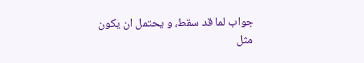جواب لما قد سقط، و يحتمل ان يكون مثل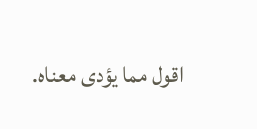اقول مما يؤدى معناه.